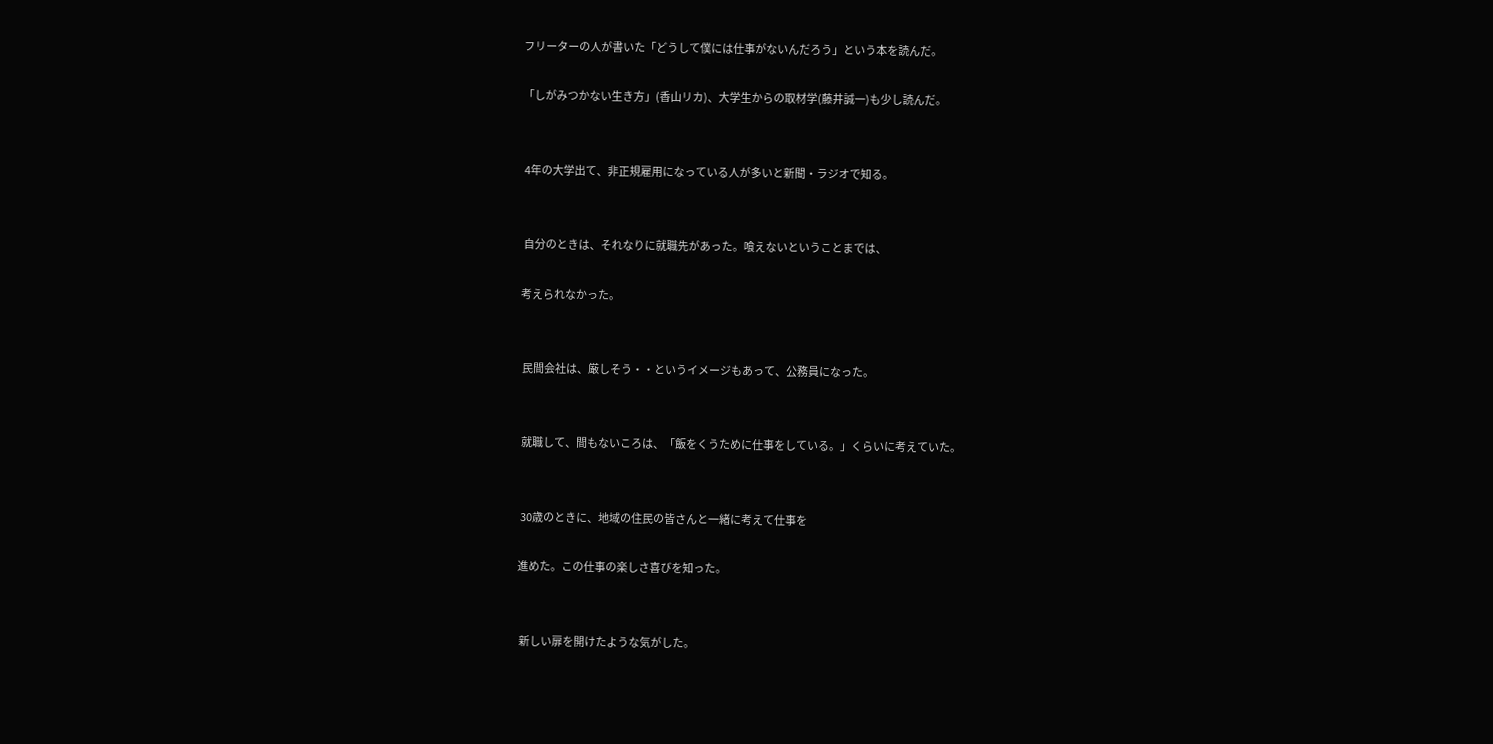フリーターの人が書いた「どうして僕には仕事がないんだろう」という本を読んだ。

「しがみつかない生き方」(香山リカ)、大学生からの取材学(藤井誠一)も少し読んだ。


 4年の大学出て、非正規雇用になっている人が多いと新聞・ラジオで知る。


 自分のときは、それなりに就職先があった。喰えないということまでは、

考えられなかった。


 民間会社は、厳しそう・・というイメージもあって、公務員になった。


 就職して、間もないころは、「飯をくうために仕事をしている。」くらいに考えていた。


 30歳のときに、地域の住民の皆さんと一緒に考えて仕事を

進めた。この仕事の楽しさ喜びを知った。


 新しい扉を開けたような気がした。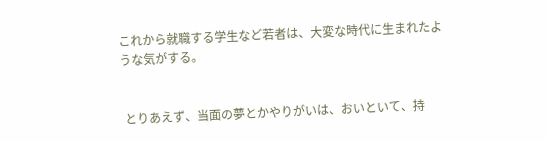これから就職する学生など若者は、大変な時代に生まれたような気がする。


 とりあえず、当面の夢とかやりがいは、おいといて、持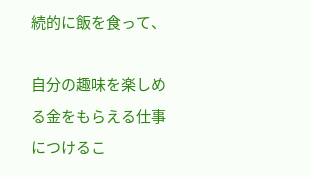続的に飯を食って、

自分の趣味を楽しめる金をもらえる仕事につけるこ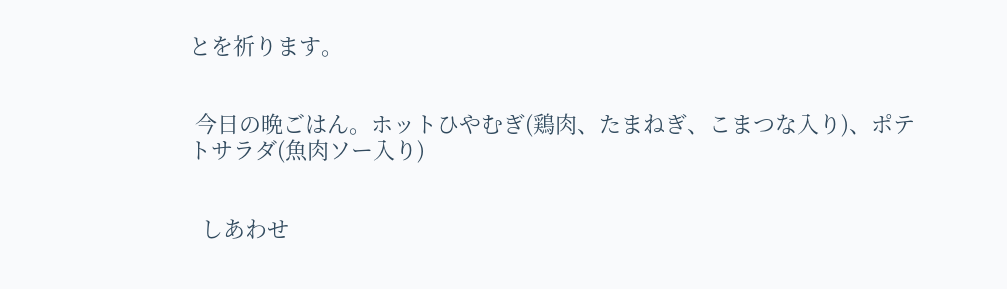とを祈ります。


 今日の晩ごはん。ホットひやむぎ(鶏肉、たまねぎ、こまつな入り)、ポテトサラダ(魚肉ソー入り)


  しあわせ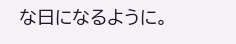な日になるように。